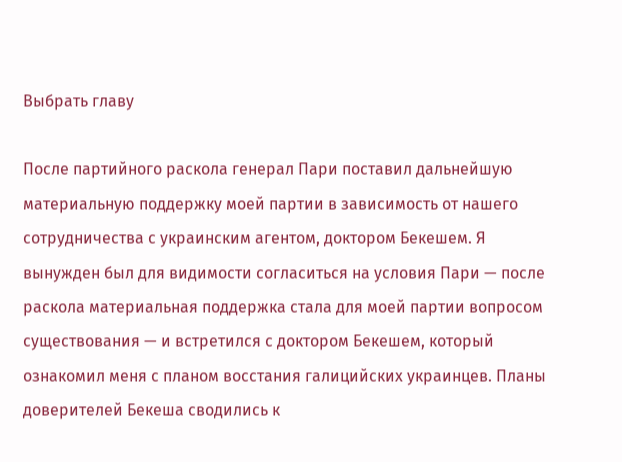Выбрать главу

После партийного раскола генерал Пари поставил дальнейшую материальную поддержку моей партии в зависимость от нашего сотрудничества с украинским агентом, доктором Бекешем. Я вынужден был для видимости согласиться на условия Пари — после раскола материальная поддержка стала для моей партии вопросом существования — и встретился с доктором Бекешем, который ознакомил меня с планом восстания галицийских украинцев. Планы доверителей Бекеша сводились к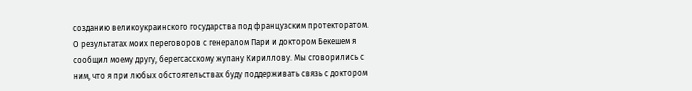созданию великоукраинского государства под французским протекторатом. О результатах моих переговоров с генералом Пари и доктором Бекешем я сообщил моему другу, берегсасскому жупану Кириллову. Мы сговорились с ним, что я при любых обстоятельствах буду поддерживать связь с доктором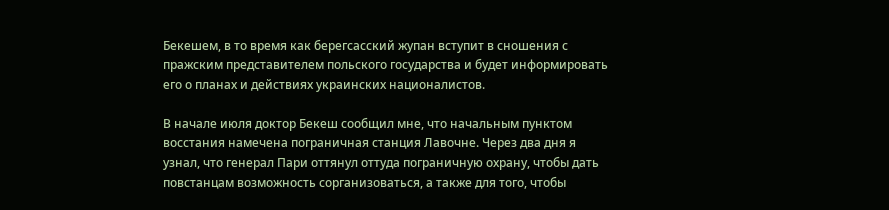Бекешем, в то время как берегсасский жупан вступит в сношения с пражским представителем польского государства и будет информировать его о планах и действиях украинских националистов.

В начале июля доктор Бекеш сообщил мне, что начальным пунктом восстания намечена пограничная станция Лавочне. Через два дня я узнал, что генерал Пари оттянул оттуда пограничную охрану, чтобы дать повстанцам возможность сорганизоваться, а также для того, чтобы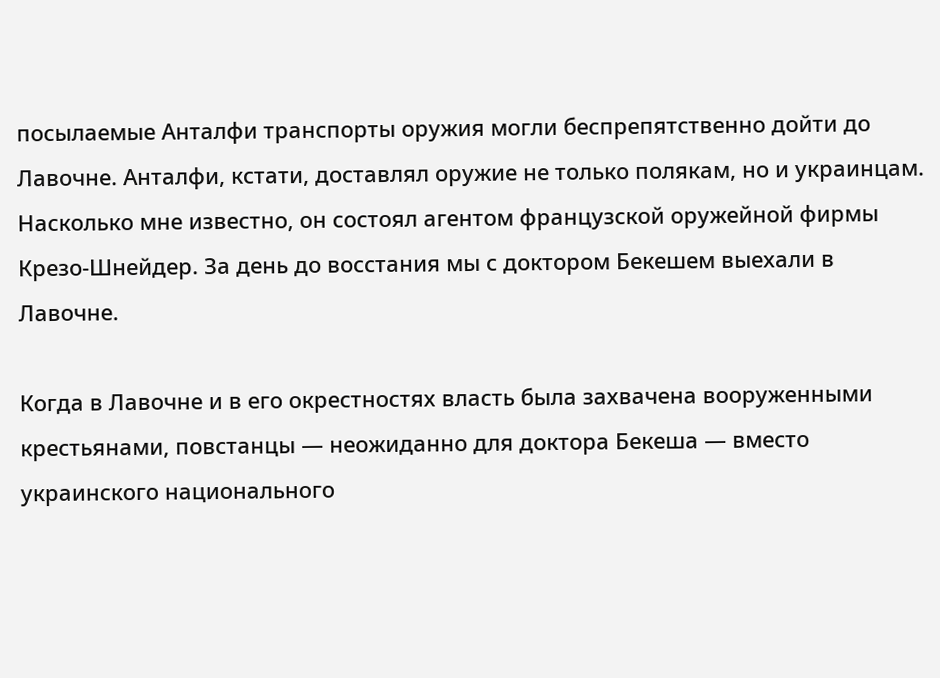посылаемые Анталфи транспорты оружия могли беспрепятственно дойти до Лавочне. Анталфи, кстати, доставлял оружие не только полякам, но и украинцам. Насколько мне известно, он состоял агентом французской оружейной фирмы Крезо-Шнейдер. За день до восстания мы с доктором Бекешем выехали в Лавочне.

Когда в Лавочне и в его окрестностях власть была захвачена вооруженными крестьянами, повстанцы — неожиданно для доктора Бекеша — вместо украинского национального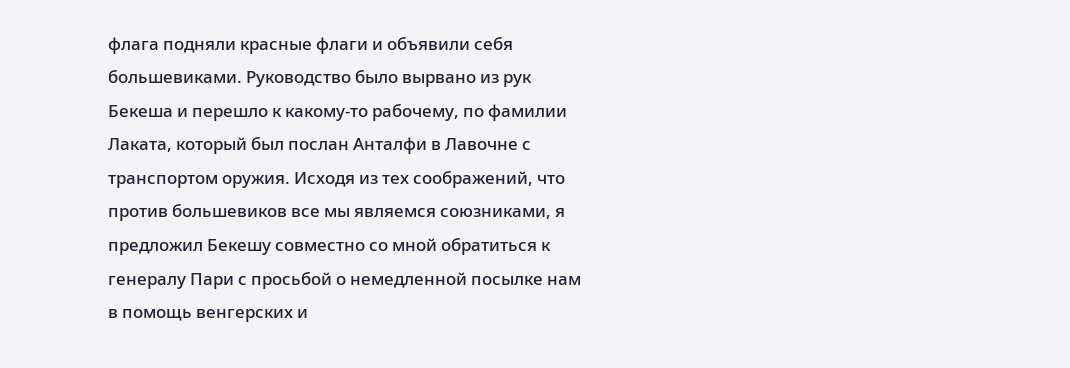флага подняли красные флаги и объявили себя большевиками. Руководство было вырвано из рук Бекеша и перешло к какому-то рабочему, по фамилии Лаката, который был послан Анталфи в Лавочне с транспортом оружия. Исходя из тех соображений, что против большевиков все мы являемся союзниками, я предложил Бекешу совместно со мной обратиться к генералу Пари с просьбой о немедленной посылке нам в помощь венгерских и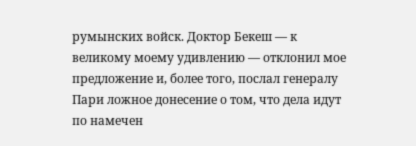румынских войск. Доктор Бекеш — к великому моему удивлению — отклонил мое предложение и, более того, послал генералу Пари ложное донесение о том, что дела идут по намечен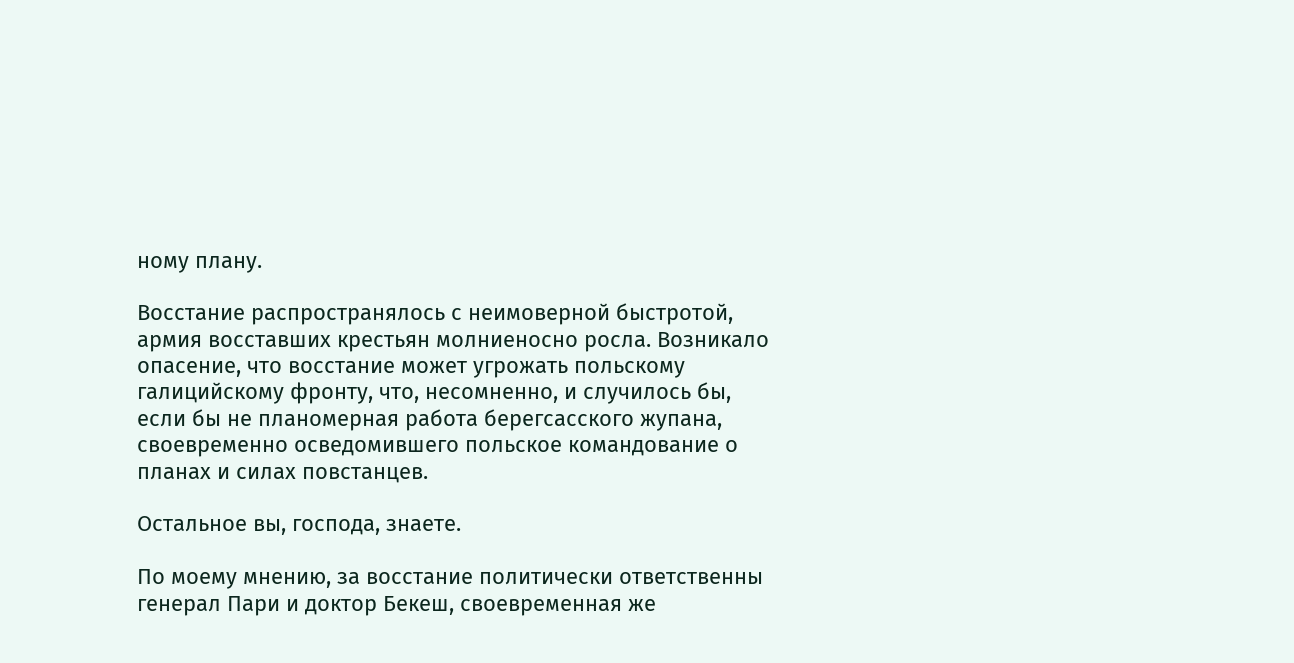ному плану.

Восстание распространялось с неимоверной быстротой, армия восставших крестьян молниеносно росла. Возникало опасение, что восстание может угрожать польскому галицийскому фронту, что, несомненно, и случилось бы, если бы не планомерная работа берегсасского жупана, своевременно осведомившего польское командование о планах и силах повстанцев.

Остальное вы, господа, знаете.

По моему мнению, за восстание политически ответственны генерал Пари и доктор Бекеш, своевременная же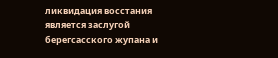ликвидация восстания является заслугой берегсасского жупана и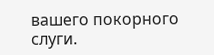вашего покорного слуги.